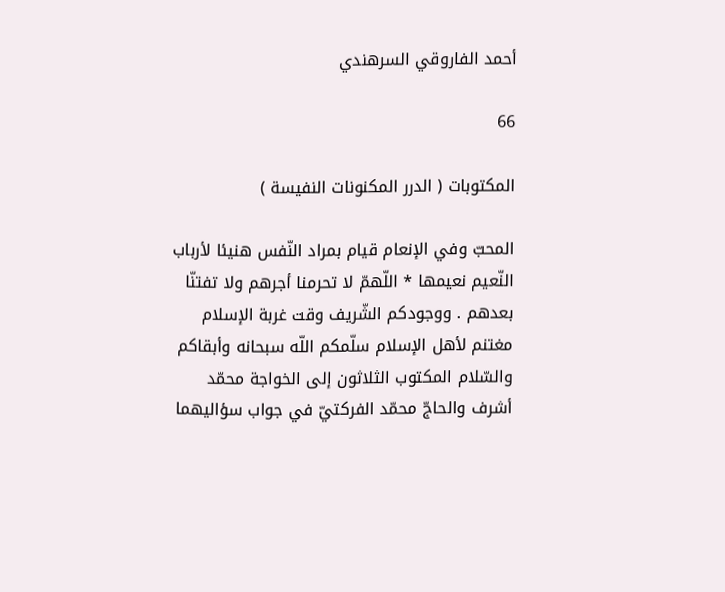أحمد الفاروقي السرهندي

66

المكتوبات ( الدرر المكنونات النفيسة )

المحبّ وفي الإنعام قيام بمراد النّفس هنيئا لأرباب النّعيم نعيمها * اللّهمّ لا تحرمنا أجرهم ولا تفتنّا بعدهم . ووجودكم الشّريف وقت غربة الإسلام مغتنم لأهل الإسلام سلّمكم اللّه سبحانه وأبقاكم والسّلام المكتوب الثلاثون إلى الخواجة محمّد أشرف والحاجّ محمّد الفركتيّ في جواب سؤاليهما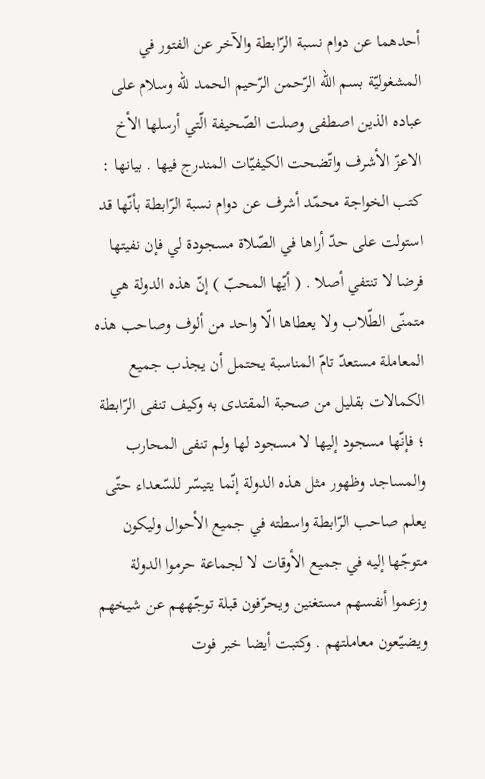أحدهما عن دوام نسبة الرّابطة والآخر عن الفتور في المشغوليّة بسم اللّه الرّحمن الرّحيم الحمد للّه وسلام على عباده الذين اصطفى وصلت الصّحيفة الّتي أرسلها الأخ الاعزّ الأشرف واتّضحت الكيفيّات المندرج فيها . بيانها : كتب الخواجة محمّد أشرف عن دوام نسبة الرّابطة بأنّها قد استولت على حدّ أراها في الصّلاة مسجودة لي فإن نفيتها فرضا لا تنتفي أصلا . ( أيّها المحبّ ) إنّ هذه الدولة هي متمنّى الطّلاب ولا يعطاها الّا واحد من ألوف وصاحب هذه المعاملة مستعدّ تامّ المناسبة يحتمل أن يجذب جميع الكمالات بقليل من صحبة المقتدى به وكيف تنفى الرّابطة ؛ فإنّها مسجود إليها لا مسجود لها ولم تنفى المحارب والمساجد وظهور مثل هذه الدولة إنّما يتيسّر للسّعداء حتّى يعلم صاحب الرّابطة واسطته في جميع الأحوال وليكون متوجّها إليه في جميع الأوقات لا لجماعة حرموا الدولة وزعموا أنفسهم مستغنين ويحرّفون قبلة توجّههم عن شيخهم ويضيّعون معاملتهم . وكتبت أيضا خبر فوت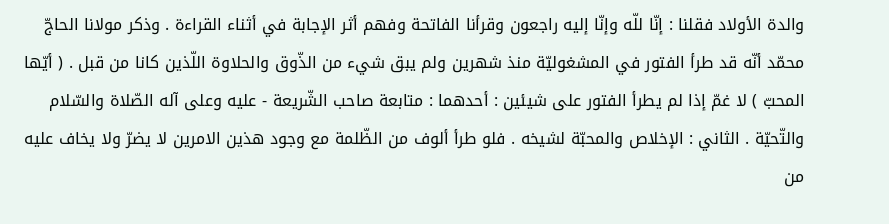والدة الأولاد فقلنا : إنّا للّه وإنّا إليه راجعون وقرأنا الفاتحة وفهم أثر الإجابة في أثناء القراءة . وذكر مولانا الحاجّ محمّد أنّه قد طرأ الفتور في المشغوليّة منذ شهرين ولم يبق شيء من الذّوق والحلاوة اللّذين كانا من قبل . ( أيّها المحبّ ) لا غمّ إذا لم يطرأ الفتور على شيئين : أحدهما : متابعة صاحب الشّريعة - عليه وعلى آله الصّلاة والسّلام والتّحيّة . الثاني : الإخلاص والمحبّة لشيخه . فلو طرأ ألوف من الظّلمة مع وجود هذين الامرين لا يضرّ ولا يخاف عليه من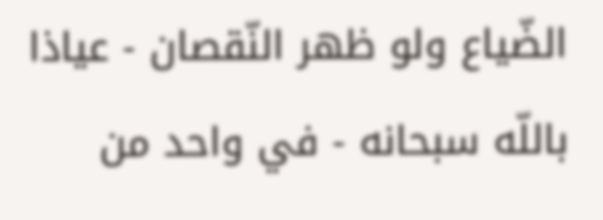الضّياع ولو ظهر النّقصان - عياذا باللّه سبحانه - في واحد من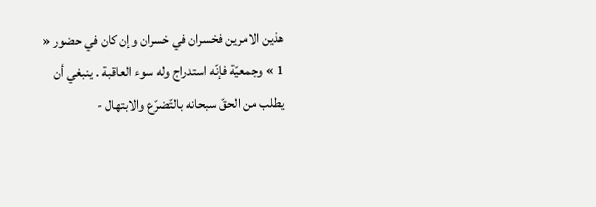هذين الامرين فخسران في خسران وإن كان في حضور « 1 » وجمعيّة فإنّه استدراج وله سوء العاقبة . ينبغي أن يطلب من الحقّ سبحانه بالتّضرّع والابتهال -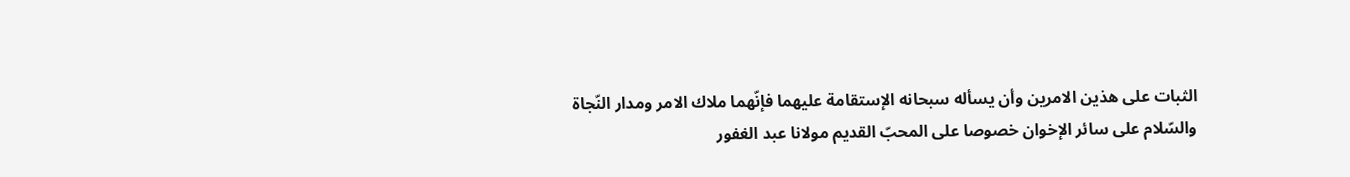الثبات على هذين الامرين وأن يسأله سبحانه الإستقامة عليهما فإنّهما ملاك الامر ومدار النّجاة والسّلام على سائر الإخوان خصوصا على المحبّ القديم مولانا عبد الغفور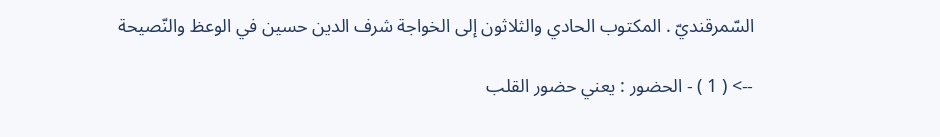السّمرقنديّ . المكتوب الحادي والثلاثون إلى الخواجة شرف الدين حسين في الوعظ والنّصيحة

--> ( 1 ) - الحضور : يعني حضور القلب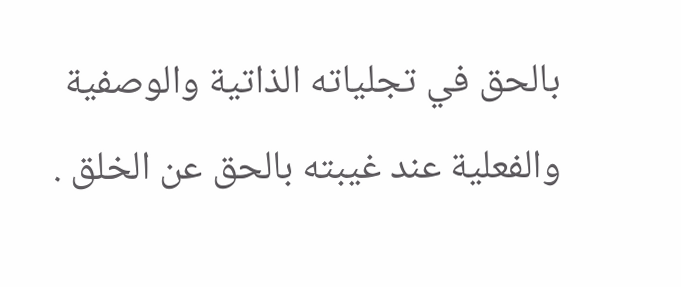بالحق في تجلياته الذاتية والوصفية والفعلية عند غيبته بالحق عن الخلق .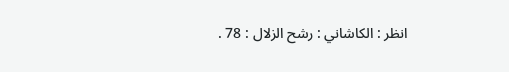انظر : الكاشاني : رشح الزلال : 78 .